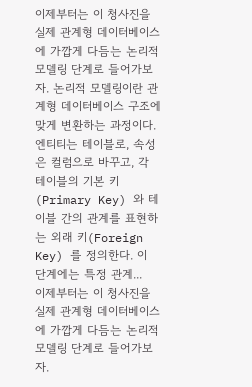이제부터는 이 청사진을 실제 관계형 데이터베이스에 가깝게 다듬는 논리적 모델링 단계로 들어가보자. 논리적 모델링이란 관계형 데이터베이스 구조에 맞게 변환하는 과정이다. 엔티티는 테이블로, 속성은 컬럼으로 바꾸고, 각 테이블의 기본 키(Primary Key) 와 테이블 간의 관계를 표현하는 외래 키(Foreign Key) 를 정의한다. 이 단계에는 특정 관계...
이제부터는 이 청사진을 실제 관계형 데이터베이스에 가깝게 다듬는 논리적 모델링 단계로 들어가보자.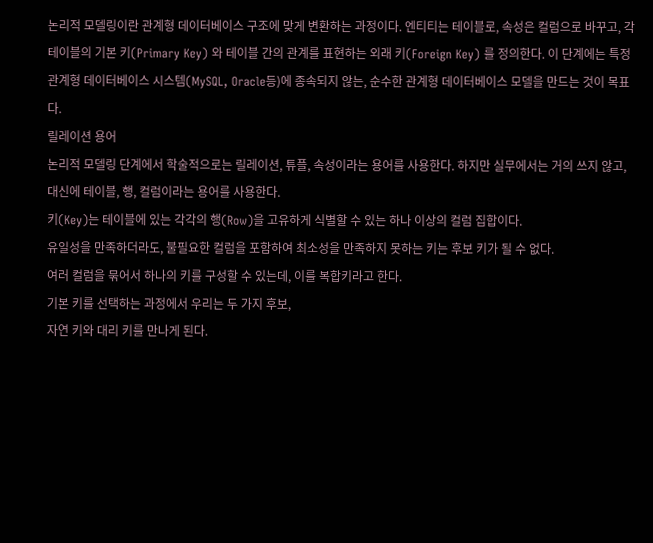논리적 모델링이란 관계형 데이터베이스 구조에 맞게 변환하는 과정이다. 엔티티는 테이블로, 속성은 컬럼으로 바꾸고, 각 테이블의 기본 키(Primary Key) 와 테이블 간의 관계를 표현하는 외래 키(Foreign Key) 를 정의한다. 이 단계에는 특정 관계형 데이터베이스 시스템(MySQL, Oracle등)에 종속되지 않는, 순수한 관계형 데이터베이스 모델을 만드는 것이 목표다.
릴레이션 용어
논리적 모델링 단계에서 학술적으로는 릴레이션, 튜플, 속성이라는 용어를 사용한다. 하지만 실무에서는 거의 쓰지 않고, 대신에 테이블, 행, 컬럼이라는 용어를 사용한다.
키(Key)는 테이블에 있는 각각의 행(Row)을 고유하게 식별할 수 있는 하나 이상의 컬럼 집합이다.
유일성을 만족하더라도, 불필요한 컬럼을 포함하여 최소성을 만족하지 못하는 키는 후보 키가 될 수 없다.
여러 컬럼을 묶어서 하나의 키를 구성할 수 있는데, 이를 복합키라고 한다.
기본 키를 선택하는 과정에서 우리는 두 가지 후보,
자연 키와 대리 키를 만나게 된다.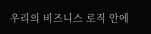우리의 비즈니스 로직 안에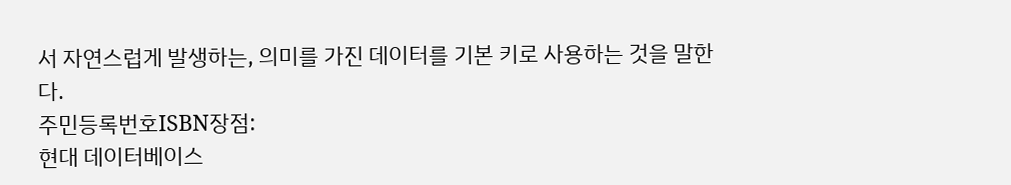서 자연스럽게 발생하는, 의미를 가진 데이터를 기본 키로 사용하는 것을 말한다.
주민등록번호ISBN장점:
현대 데이터베이스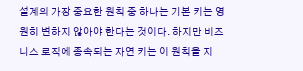설계의 가장 중요한 원칙 중 하나는 기본 키는 영원히 변하지 않아야 한다는 것이다. 하지만 비즈니스 로직에 종속되는 자연 키는 이 원칙을 지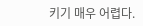키기 매우 어렵다.